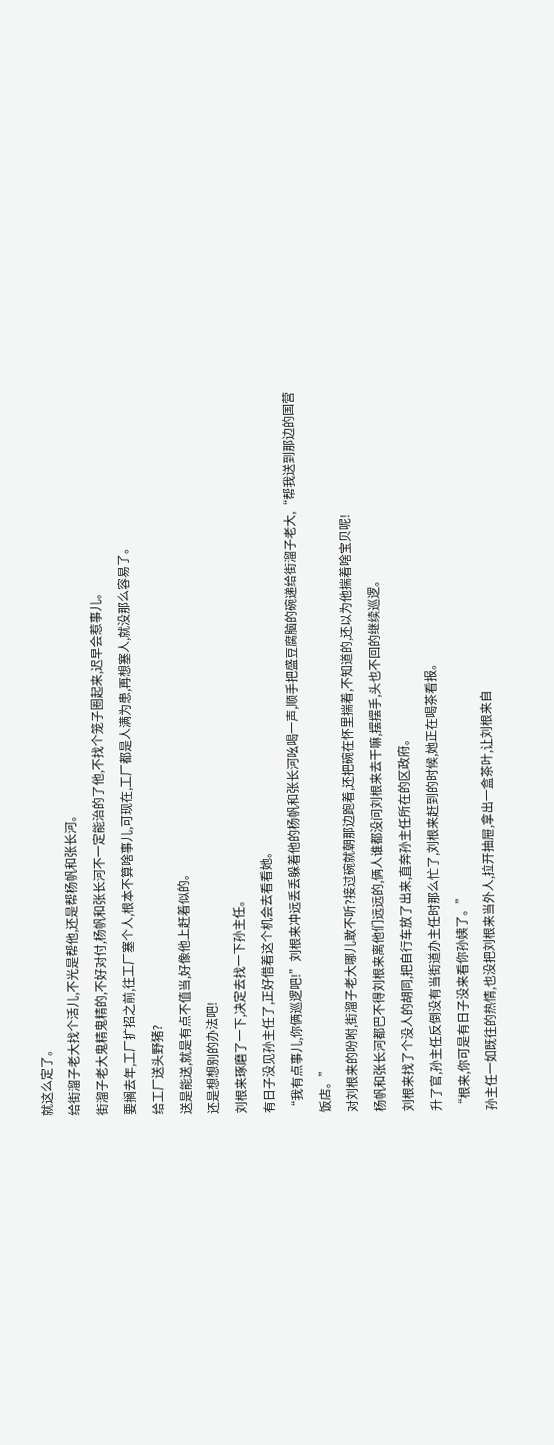就这么定了。
给街溜子老大找个活儿,不光是帮他,还是帮杨帆和张长河。
街溜子老大鬼精鬼精的,不好对付,杨帆和张长河不一定能治的了他,不找个笼子圈起来,迟早会惹事儿。
要搁去年,工厂扩招之前,往工厂塞个人,根本不算啥事儿,可现在,工厂都是人满为患,再想塞人,就没那么容易了。
给工厂送头野猪?
送是能送,就是有点不值当,好像他上赶着似的。
还是想想别的办法吧!
刘根来琢磨了一下,决定去找一下孙主任。
有日子没见孙主任了,正好借着这个机会去看看她。
“我有点事儿,你俩巡逻吧!”刘根来冲远丢丢躲着他的杨帆和张长河吆喝一声,顺手把盛豆腐脑的碗递给街溜子老大,“帮我送到那边的国营饭店。”
对刘根来的吩咐,街溜子老大哪儿敢不听?接过碗就朝那边跑着,还把碗在怀里揣着,不知道的,还以为他揣着啥宝贝呢!
杨帆和张长河都巴不得刘根来离他们远远的,俩人谁都没问刘根来去干嘛,摆摆手,头也不回的继续巡逻。
刘根来找了个没人的胡同,把自行车放了出来,直奔孙主任所在的区政府。
升了官,孙主任反倒没有当街道办主任时那么忙了,刘根来赶到的时候,她正在喝茶看报。
“根来,你可是有日子没来看你孙姨了。”
孙主任一如既往的热情,也没把刘根来当外人,拉开抽屉,拿出一盒茶叶,让刘根来自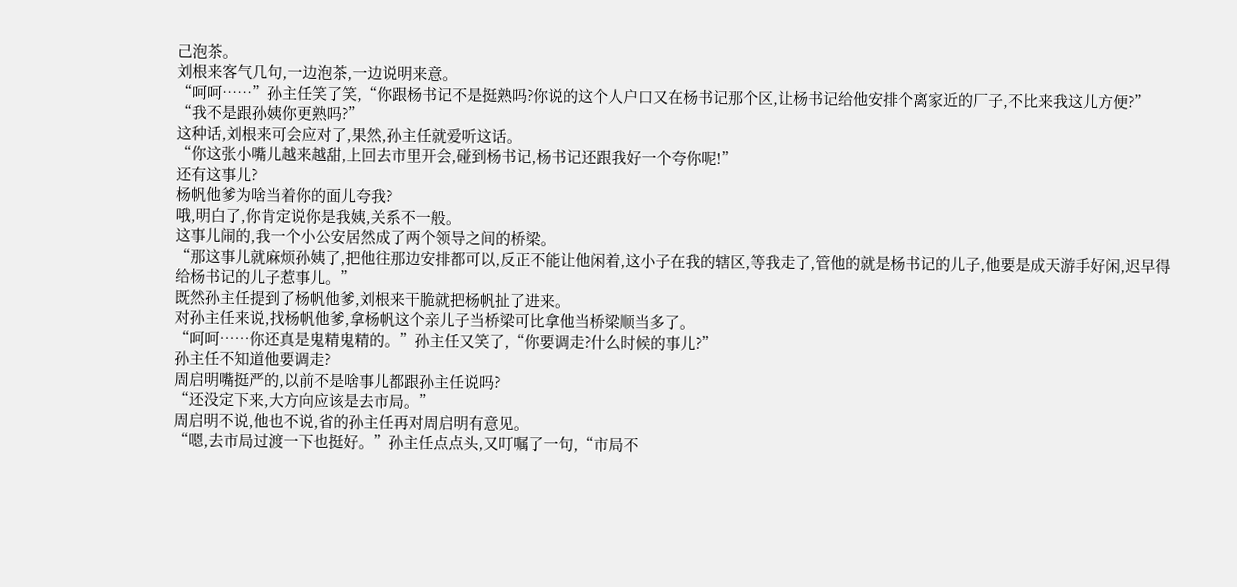己泡茶。
刘根来客气几句,一边泡茶,一边说明来意。
“呵呵……”孙主任笑了笑,“你跟杨书记不是挺熟吗?你说的这个人户口又在杨书记那个区,让杨书记给他安排个离家近的厂子,不比来我这儿方便?”
“我不是跟孙姨你更熟吗?”
这种话,刘根来可会应对了,果然,孙主任就爱听这话。
“你这张小嘴儿越来越甜,上回去市里开会,碰到杨书记,杨书记还跟我好一个夸你呢!”
还有这事儿?
杨帆他爹为啥当着你的面儿夸我?
哦,明白了,你肯定说你是我姨,关系不一般。
这事儿闹的,我一个小公安居然成了两个领导之间的桥梁。
“那这事儿就麻烦孙姨了,把他往那边安排都可以,反正不能让他闲着,这小子在我的辖区,等我走了,管他的就是杨书记的儿子,他要是成天游手好闲,迟早得给杨书记的儿子惹事儿。”
既然孙主任提到了杨帆他爹,刘根来干脆就把杨帆扯了进来。
对孙主任来说,找杨帆他爹,拿杨帆这个亲儿子当桥梁可比拿他当桥梁顺当多了。
“呵呵……你还真是鬼精鬼精的。”孙主任又笑了,“你要调走?什么时候的事儿?”
孙主任不知道他要调走?
周启明嘴挺严的,以前不是啥事儿都跟孙主任说吗?
“还没定下来,大方向应该是去市局。”
周启明不说,他也不说,省的孙主任再对周启明有意见。
“嗯,去市局过渡一下也挺好。”孙主任点点头,又叮嘱了一句,“市局不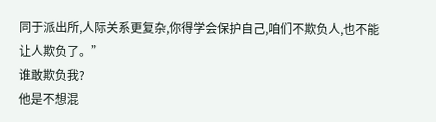同于派出所,人际关系更复杂,你得学会保护自己,咱们不欺负人,也不能让人欺负了。”
谁敢欺负我?
他是不想混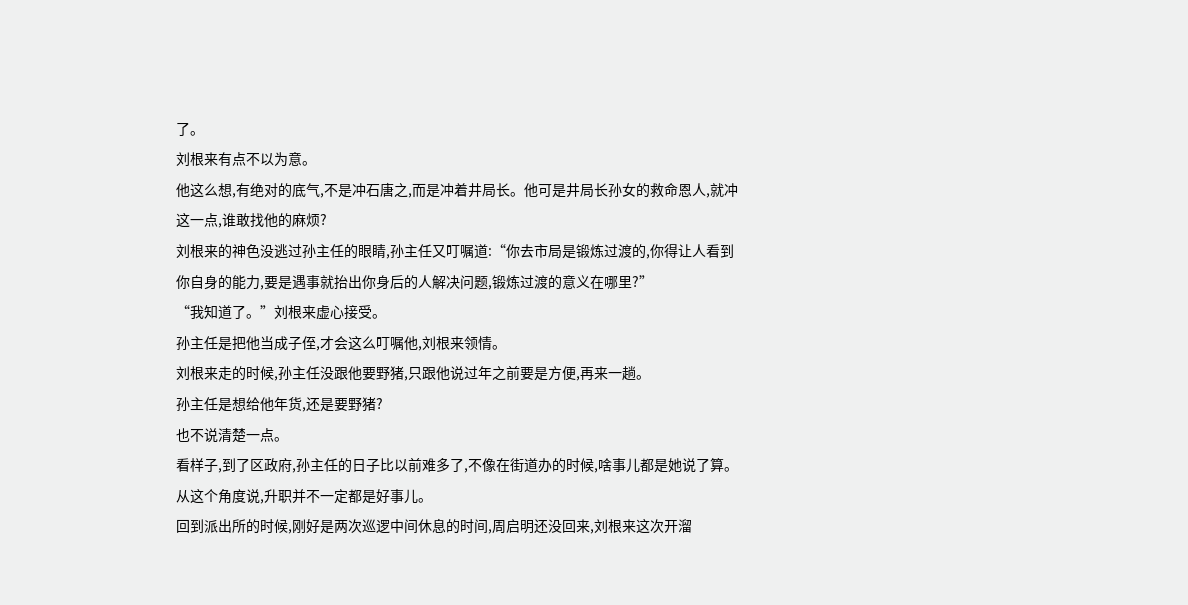了。
刘根来有点不以为意。
他这么想,有绝对的底气,不是冲石唐之,而是冲着井局长。他可是井局长孙女的救命恩人,就冲这一点,谁敢找他的麻烦?
刘根来的神色没逃过孙主任的眼睛,孙主任又叮嘱道:“你去市局是锻炼过渡的,你得让人看到你自身的能力,要是遇事就抬出你身后的人解决问题,锻炼过渡的意义在哪里?”
“我知道了。”刘根来虚心接受。
孙主任是把他当成子侄,才会这么叮嘱他,刘根来领情。
刘根来走的时候,孙主任没跟他要野猪,只跟他说过年之前要是方便,再来一趟。
孙主任是想给他年货,还是要野猪?
也不说清楚一点。
看样子,到了区政府,孙主任的日子比以前难多了,不像在街道办的时候,啥事儿都是她说了算。
从这个角度说,升职并不一定都是好事儿。
回到派出所的时候,刚好是两次巡逻中间休息的时间,周启明还没回来,刘根来这次开溜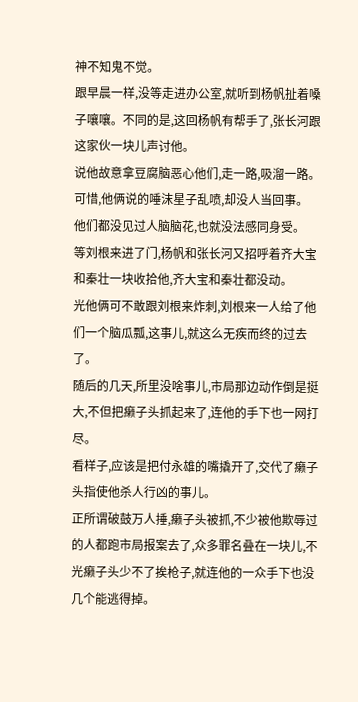神不知鬼不觉。
跟早晨一样,没等走进办公室,就听到杨帆扯着嗓子嚷嚷。不同的是,这回杨帆有帮手了,张长河跟这家伙一块儿声讨他。
说他故意拿豆腐脑恶心他们,走一路,吸溜一路。
可惜,他俩说的唾沫星子乱喷,却没人当回事。
他们都没见过人脑脑花,也就没法感同身受。
等刘根来进了门,杨帆和张长河又招呼着齐大宝和秦壮一块收拾他,齐大宝和秦壮都没动。
光他俩可不敢跟刘根来炸刺,刘根来一人给了他们一个脑瓜瓢,这事儿,就这么无疾而终的过去了。
随后的几天,所里没啥事儿,市局那边动作倒是挺大,不但把癞子头抓起来了,连他的手下也一网打尽。
看样子,应该是把付永雄的嘴撬开了,交代了癞子头指使他杀人行凶的事儿。
正所谓破鼓万人捶,癞子头被抓,不少被他欺辱过的人都跑市局报案去了,众多罪名叠在一块儿,不光癞子头少不了挨枪子,就连他的一众手下也没几个能逃得掉。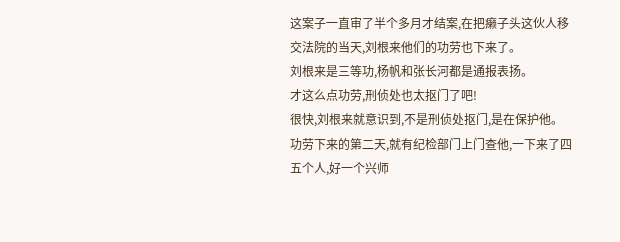这案子一直审了半个多月才结案,在把癞子头这伙人移交法院的当天,刘根来他们的功劳也下来了。
刘根来是三等功,杨帆和张长河都是通报表扬。
才这么点功劳,刑侦处也太抠门了吧!
很快,刘根来就意识到,不是刑侦处抠门,是在保护他。
功劳下来的第二天,就有纪检部门上门查他,一下来了四五个人,好一个兴师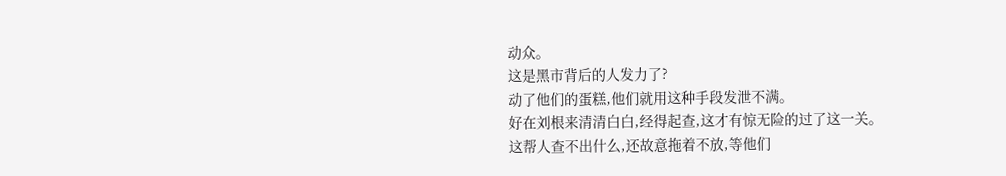动众。
这是黑市背后的人发力了?
动了他们的蛋糕,他们就用这种手段发泄不满。
好在刘根来清清白白,经得起查,这才有惊无险的过了这一关。
这帮人查不出什么,还故意拖着不放,等他们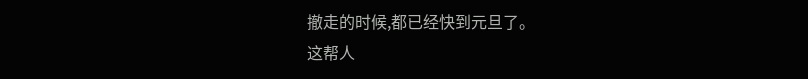撤走的时候,都已经快到元旦了。
这帮人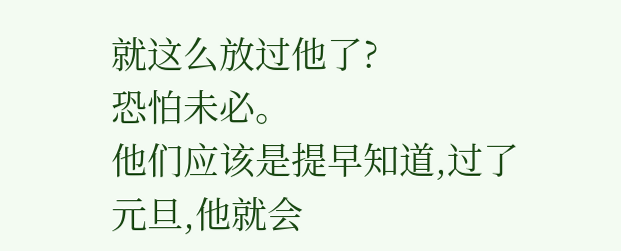就这么放过他了?
恐怕未必。
他们应该是提早知道,过了元旦,他就会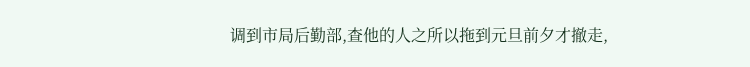调到市局后勤部,查他的人之所以拖到元旦前夕才撤走,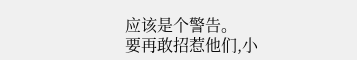应该是个警告。
要再敢招惹他们,小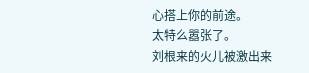心搭上你的前途。
太特么嚣张了。
刘根来的火儿被激出来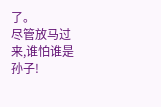了。
尽管放马过来,谁怕谁是孙子!